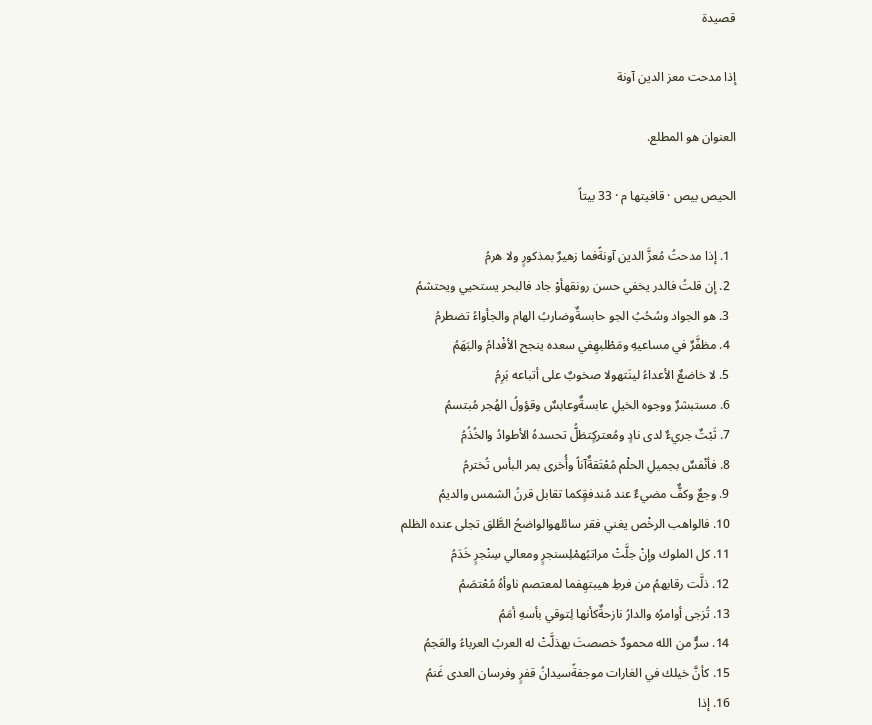قصيدة

إذا مدحت معز الدين آونة

العنوان هو المطلع.

الحيص بيص · قافيتها م · 33 بيتاً

  1. إذا مدحتُ مُعزَّ الدين آونةًفما زهيرٌ بمذكورٍ ولا هرمُ
  2. إن قلتُ فالدر يخفي حسن رونقهأوْ جاد فالبحر يستحيي ويحتشمُ
  3. هو الجواد وسُحُبُ الجو حابسةٌوضاربُ الهام والجأواءُ تضطرمُ
  4. مظفَّرٌ في مساعيهِ ومَطْلبهِفي سعده ينجح الأفْدامُ والبَهَمُ
  5. لا خاضعٌ الأعداءُ لينَتهولا صخوبٌ على أتباعه بَرِمُ
  6. مستبشرٌ ووجوه الخيلِ عابسةٌوعابسٌ وقؤولُ الهُجر مُبتسمُ
  7. ثَبْتٌ جريءٌ لدى نادٍ ومُعتركٍتظلُّ تحسدهُ الأطوادُ والخُذُمُ
  8. فأنْفسٌ بجميلِ الحلْم مُعْتَقةٌآناً وأُخرى بمر البأس تُخترمُ
  9. وجعٌ وكفٌّ مضيءٌ عند مُندفقٍكما تقابل قرنُ الشمس والديمُ
  10. فالواهب الرخْص يغني فقر سائلهوالواضحُ الطَّلق تجلى عنده الظلم
  11. كل الملوك وإنْ جلَّتْ مراتبُهمْلِسنجرٍ ومعالي سِنْجرٍ خَدَمُ
  12. ذلَّت رقابهمُ من فرطِ هيبتهِفما لمعتصم ناوأهُ مُعْتصَمُ
  13. تُزجى أوامرُه والدارُ نازحةٌكأنها لِتوقي بأسهِ أمَمُ
  14. سرٌّ من الله محمودٌ خصصتَ بهذلَّتْ له العربُ العرباءُ والعَجمُ
  15. كأنَّ خيلك في الغارات موجفةًسيدانُ قفرٍ وفرسان العدى غَنمُ
  16. إذا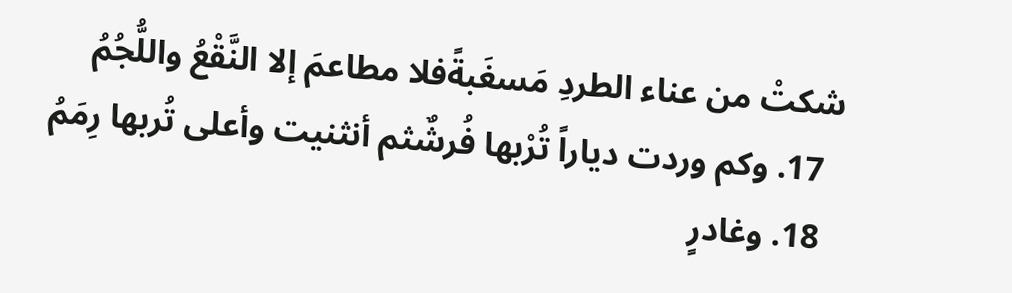شكتْ من عناء الطردِ مَسغَبةًفلا مطاعمَ إلا النَّقْعُ واللُّجُمُ
  17. وكم وردت دياراً تُرْبها فُرشٌثم أنثنيت وأعلى تُربها رِمَمُ
  18. وغادرٍ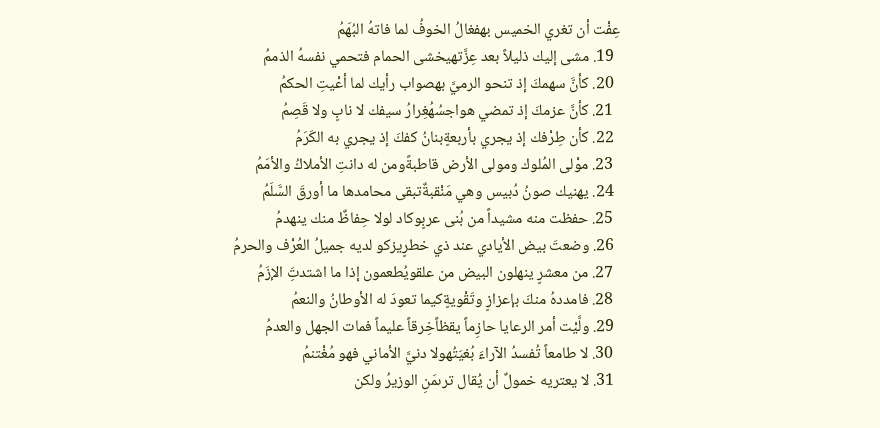عِفْت أن تغري الخميس بهفغالُ الخوفُ لما فاتهُ البُهَمُ
  19. مشى إليك ذليلاً بعد عِزَّتهيخشى الحمام فتحمي نفسهُ الذممُ
  20. كأنَّ سهمكَ إذ تنحو الرميَّ بهصواب رأيك لما أعْيتِ الحكمُ
  21. كأنَّ عزمكَ إذ تمضي هواجسُهُغِرارُ سيفك لا نابٍ ولا قَصِمُ
  22. كأن طِرْفك إذ يجري بأربعةٍبنانُ كفكَ إذ يجري به الكَرَمُ
  23. موْلى المُلوك ومولى الأرض قاطبةًومن له دانتِ الأملاكُ والأمَمُ
  24. يهنيك صونُ دُبيس وهي مَنْقبةٌتبقى محامدها ما أورقَ السَّلَمُ
  25. حفظت منه مشيداً من بُنى عربٍوكاد لولا حِفاظٌ منك ينهدمُ
  26. وضعتَ بيض الأيادي عند ذي خطرٍيزكو لديه جميلُ العُرْف والحرمُ
  27. من معشرٍ ينهلون البيض من علقويُطعمون إذا ما اشتدتَِ الإزَمُ
  28. فامددهُ منكَ بإعزازٍ وتَقْويةٍكيما تعودَ له الأوطانُ والنعمُ
  29. ولَّيْت أمر الرعايا حازِماً يقظاًخِرقاً عليماً فمات الجهل والعدمُ
  30. لا طامعاً تُفسدُ الآراءَ بُغيَتُهولا دنيَّ الأماني فهو مُغْتنمُ
  31. لا يعتريه خمولٌ أن يُقال ترىمَنِ الوزيرُ ولكن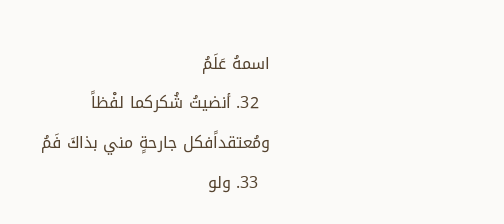اسمهُ عَلَمُ
  32. أنضيتُ شُكركما لفْظاً ومُعتقداًفكل جارحةٍ مني بذاكَ فَمُ
  33. ولو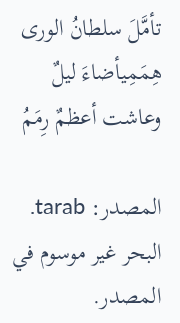تأمَّلَ سلطانُ الورى هِمَمِيأضاءَ ليلٌ وعاشت أعظمٌ رِمَمُ

المصدر: tarab. البحر غير موسوم في المصدر.